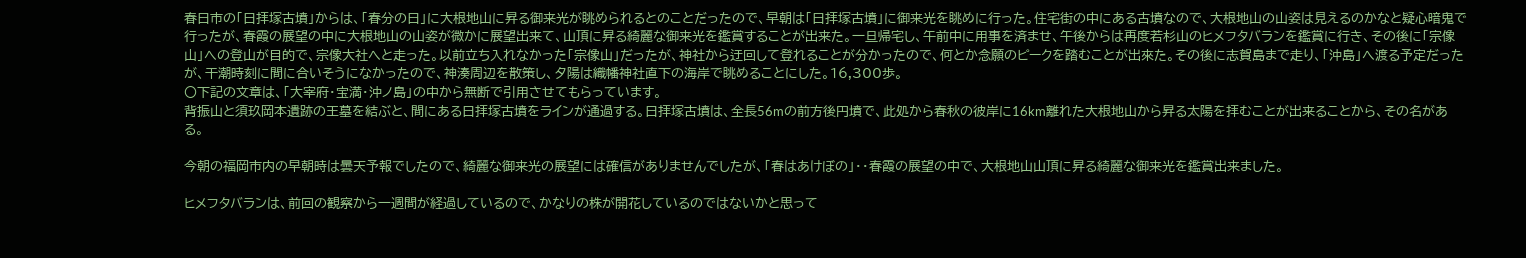春日市の「日拝塚古墳」からは、「春分の日」に大根地山に昇る御来光が眺められるとのことだったので、早朝は「日拝塚古墳」に御来光を眺めに行った。住宅街の中にある古墳なので、大根地山の山姿は見えるのかなと疑心暗鬼で行ったが、春霞の展望の中に大根地山の山姿が微かに展望出来て、山頂に昇る綺麗な御来光を鑑賞することが出来た。一旦帰宅し、午前中に用事を済ませ、午後からは再度若杉山のヒメフタバランを鑑賞に行き、その後に「宗像山」への登山が目的で、宗像大社へと走った。以前立ち入れなかった「宗像山」だったが、神社から迂回して登れることが分かったので、何とか念願のピークを踏むことが出來た。その後に志賀島まで走り、「沖島」へ渡る予定だったが、干潮時刻に間に合いそうになかったので、神湊周辺を散策し、夕陽は織幡神社直下の海岸で眺めることにした。16,300歩。
〇下記の文章は、「大宰府・宝満・沖ノ島」の中から無断で引用させてもらっています。
背振山と須玖岡本遺跡の王墓を結ぶと、間にある日拝塚古墳をラインが通過する。日拝塚古墳は、全長56mの前方後円墳で、此処から春秋の彼岸に16km離れた大根地山から昇る太陽を拝むことが出来ることから、その名がある。

今朝の福岡市内の早朝時は曇天予報でしたので、綺麗な御来光の展望には確信がありませんでしたが、「春はあけぼの」・・春霞の展望の中で、大根地山山頂に昇る綺麗な御来光を鑑賞出来ました。

ヒメフタバランは、前回の観察から一週間が経過しているので、かなりの株が開花しているのではないかと思って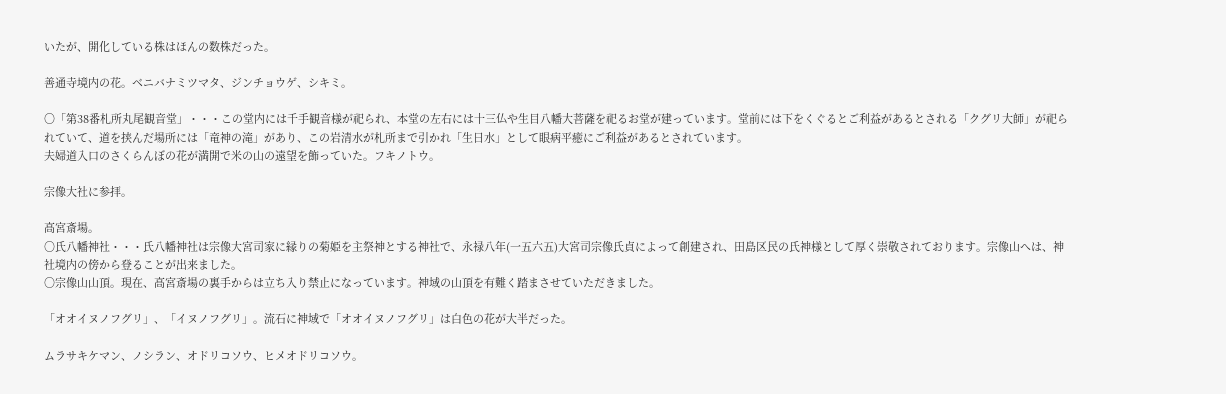いたが、開化している株はほんの数株だった。

善通寺境内の花。ベニバナミツマタ、ジンチョウゲ、シキミ。

〇「第38番札所丸尾観音堂」・・・この堂内には千手観音様が祀られ、本堂の左右には十三仏や生目八幡大菩薩を祀るお堂が建っています。堂前には下をくぐるとご利益があるとされる「クグリ大師」が祀られていて、道を挟んだ場所には「竜神の滝」があり、この岩清水が札所まで引かれ「生日水」として眼病平癒にご利益があるとされています。
夫婦道入口のさくらんぼの花が満開で米の山の遠望を飾っていた。フキノトウ。

宗像大社に参拝。

高宮斎場。
〇氏八幡神社・・・氏八幡神社は宗像大宮司家に縁りの菊姫を主祭神とする神社で、永禄八年(一五六五)大宮司宗像氏貞によって創建され、田島区民の氏神様として厚く崇敬されております。宗像山へは、神社境内の傍から登ることが出来ました。
〇宗像山山頂。現在、高宮斎場の裏手からは立ち入り禁止になっています。神域の山頂を有難く踏まさせていただきました。

「オオイヌノフグリ」、「イヌノフグリ」。流石に神域で「オオイヌノフグリ」は白色の花が大半だった。

ムラサキケマン、ノシラン、オドリコソウ、ヒメオドリコソウ。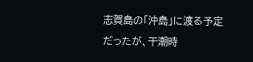志賀島の「沖島」に渡る予定だったが、干潮時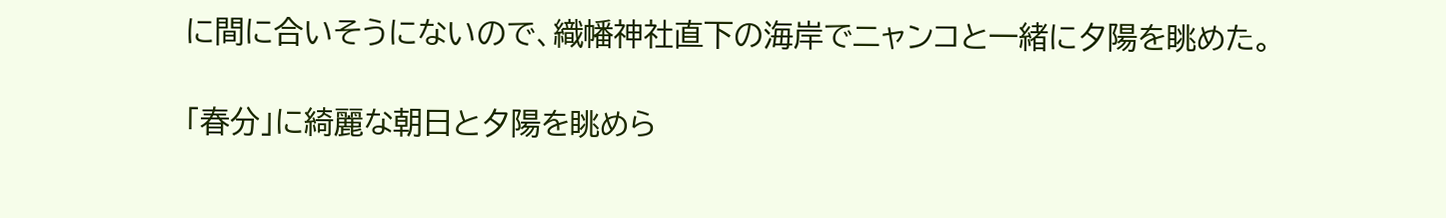に間に合いそうにないので、織幡神社直下の海岸でニャンコと一緒に夕陽を眺めた。

「春分」に綺麗な朝日と夕陽を眺めら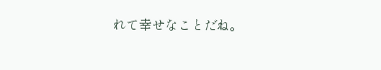れて幸せなことだね。